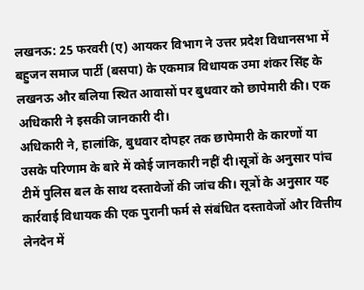लखनऊ: 25 फरवरी (ए) आयकर विभाग ने उत्तर प्रदेश विधानसभा में बहुजन समाज पार्टी (बसपा) के एकमात्र विधायक उमा शंकर सिंह के लखनऊ और बलिया स्थित आवासों पर बुधवार को छापेमारी की। एक अधिकारी ने इसकी जानकारी दी।
अधिकारी ने, हालांकि, बुधवार दोपहर तक छापेमारी के कारणों या उसके परिणाम के बारे में कोई जानकारी नहीं दी।सूत्रों के अनुसार पांच टीमें पुलिस बल के साथ दस्तावेजों की जांच की। सूत्रों के अनुसार यह कार्रवाई विधायक की एक पुरानी फर्म से संबंधित दस्तावेजों और वित्तीय लेनदेन में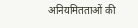अनियमितताओं की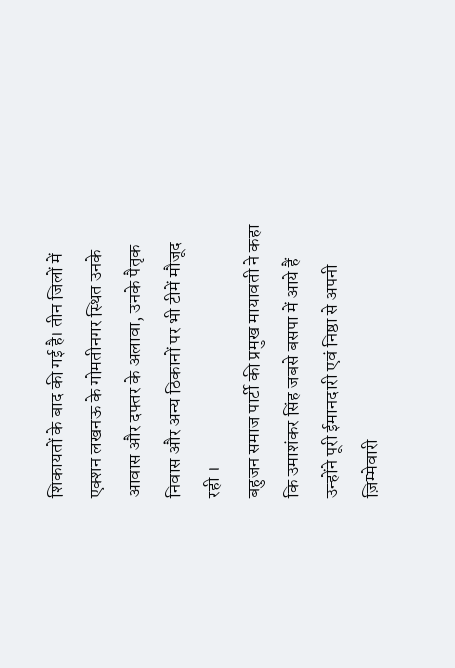शिकायतों के बाद की गई है। तीन जिलों में एक्शन लखनऊ के गोमतीनगर स्थित उनके आवास और दफ्तर के अलावा, उनके पैतृक निवास और अन्य ठिकानों पर भी टीमें मौजूद रही ।
बहुजन समाज पार्टी की प्रमुख मायावती ने कहा कि उमाशंकर सिंह जबसे बसपा में आये हैं उन्होंने पूरी ईमानदारी एवं निष्ठा से अपनी ज़िम्मेवारी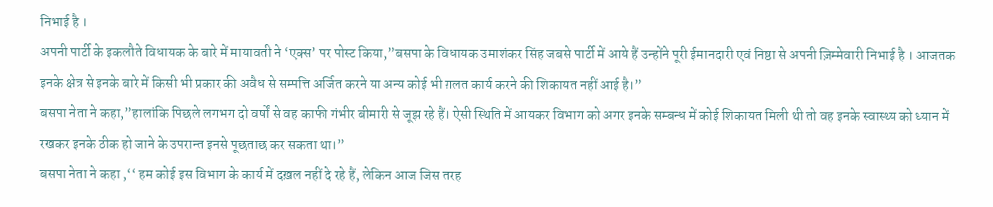निभाई है ।
अपनी पार्टी के इकलौते विधायक के बारे में मायावती ने ‘एक्स’ पर पोस्ट किया,”बसपा के विधायक उमाशंकर सिंह जबसे पार्टी में आये हैं उन्होंने पूरी ईमानदारी एवं निष्ठा से अपनी ज़िम्मेवारी निभाई है । आजतक इनके क्षेत्र से इनके बारे में किसी भी प्रकार की अवैध से सम्पत्ति अर्जित करने या अन्य कोई भी ग़लत कार्य करने की शिकायत नहीं आई है।”
बसपा नेता ने कहा,”हालांकि पिछले लगभग दो वर्षों से वह काफी गंभीर बीमारी से जूझ रहे हैं। ऐसी स्थिति में आयकर विभाग को अगर इनके सम्बन्ध में कोई शिकायत मिली थी तो वह इनके स्वास्थ्य को ध्यान में रखकर इनके ठीक हो जाने के उपरान्त इनसे पूछताछ कर सकता था।”
बसपा नेता ने कहा ,‘‘ हम कोई इस विभाग के कार्य में दख़ल नहीं दे रहे हैं, लेकिन आज जिस तरह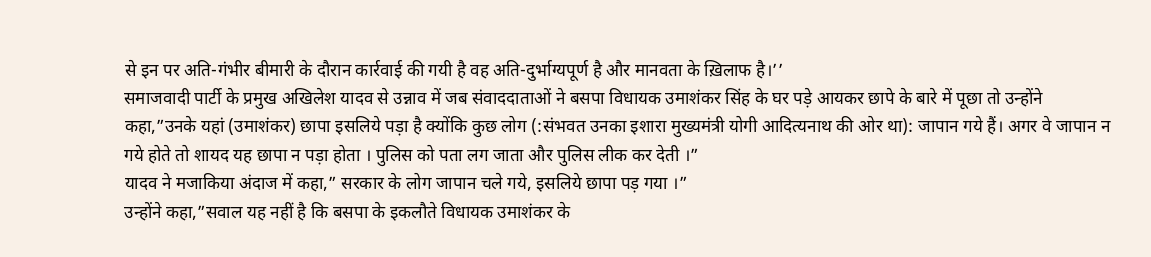से इन पर अति-गंभीर बीमारी के दौरान कार्रवाई की गयी है वह अति-दुर्भाग्यपूर्ण है और मानवता के ख़िलाफ है।’’
समाजवादी पार्टी के प्रमुख अखिलेश यादव से उन्नाव में जब संवाददाताओं ने बसपा विधायक उमाशंकर सिंह के घर पड़े आयकर छापे के बारे में पूछा तो उन्होंने कहा,”उनके यहां (उमाशंकर) छापा इसलिये पड़ा है क्योंकि कुछ लोग (:संभवत उनका इशारा मुख्यमंत्री योगी आदित्यनाथ की ओर था): जापान गये हैं। अगर वे जापान न गये होते तो शायद यह छापा न पड़ा होता । पुलिस को पता लग जाता और पुलिस लीक कर देती ।”
यादव ने मजाकिया अंदाज में कहा,” सरकार के लोग जापान चले गये, इसलिये छापा पड़ गया ।”
उन्होंने कहा,”सवाल यह नहीं है कि बसपा के इकलौते विधायक उमाशंकर के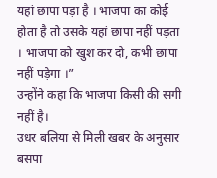यहां छापा पड़ा है । भाजपा का कोई होता है तो उसके यहां छापा नहीं पड़ता । भाजपा को खुश कर दो, कभी छापा नहीं पड़ेगा ।”
उन्होंने कहा कि भाजपा किसी की सगी नहीं है।
उधर बलिया से मिली खबर के अनुसार बसपा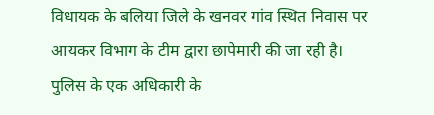विधायक के बलिया जिले के खनवर गांव स्थित निवास पर आयकर विभाग के टीम द्वारा छापेमारी की जा रही है।
पुलिस के एक अधिकारी के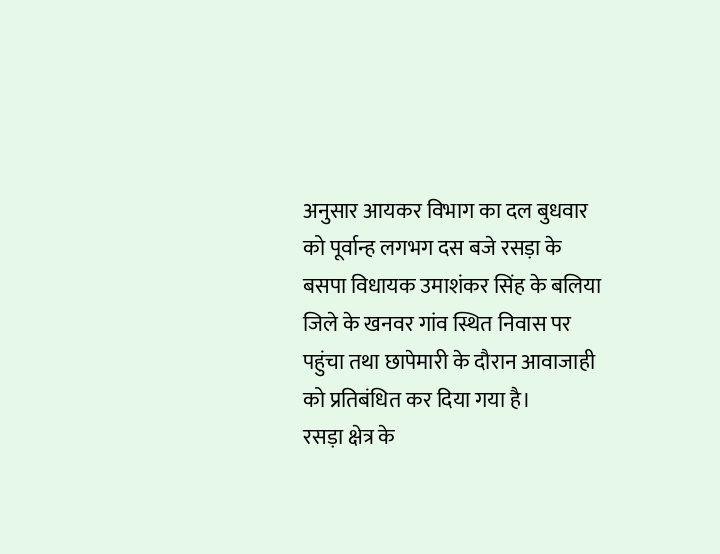अनुसार आयकर विभाग का दल बुधवार को पूर्वान्ह लगभग दस बजे रसड़ा के बसपा विधायक उमाशंकर सिंह के बलिया जिले के खनवर गांव स्थित निवास पर पहुंचा तथा छापेमारी के दौरान आवाजाही को प्रतिबंधित कर दिया गया है।
रसड़ा क्षेत्र के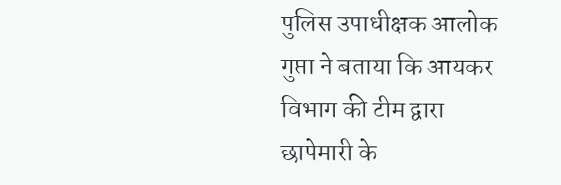पुलिस उपाधीक्षक आलोक गुप्ता ने बताया कि आयकर विभाग की टीम द्वारा छापेमारी के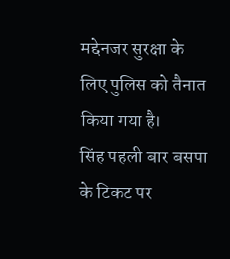मद्देनजर सुरक्षा के लिए पुलिस को तैनात किया गया है।
सिंह पहली बार बसपा के टिकट पर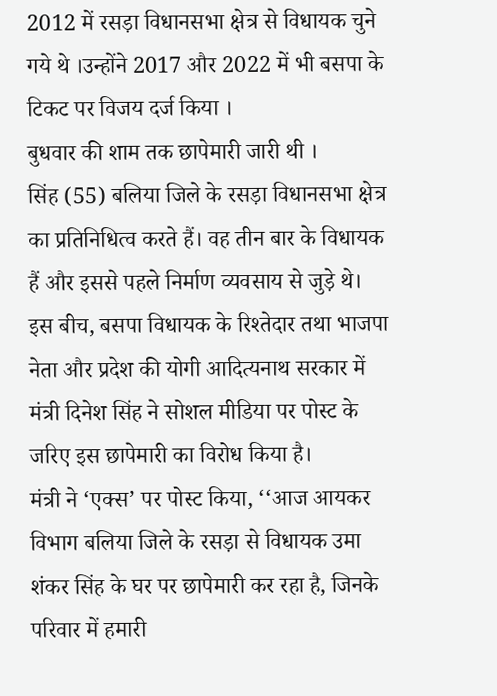2012 में रसड़ा विधानसभा क्षेत्र से विधायक चुने गये थे ।उन्होंने 2017 और 2022 में भी बसपा के टिकट पर विजय दर्ज किया ।
बुधवार की शाम तक छापेमारी जारी थी ।
सिंह (55) बलिया जिले के रसड़ा विधानसभा क्षेत्र का प्रतिनिधित्व करते हैं। वह तीन बार के विधायक हैं और इससे पहले निर्माण व्यवसाय से जुड़े थे।
इस बीच, बसपा विधायक के रिश्तेदार तथा भाजपा नेता और प्रदेश की योगी आदित्यनाथ सरकार में मंत्री दिनेश सिंह ने सोशल मीडिया पर पोस्ट के जरिए इस छापेमारी का विरोध किया है।
मंत्री ने ‘एक्स’ पर पोस्ट किया, ‘‘आज आयकर विभाग बलिया जिले के रसड़ा से विधायक उमा शंकर सिंह के घर पर छापेमारी कर रहा है, जिनके परिवार में हमारी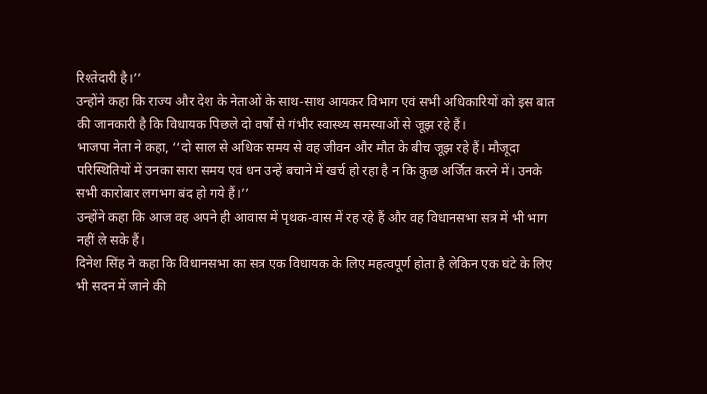रिश्तेदारी है।’’
उन्होंने कहा कि राज्य और देश के नेताओं के साथ-साथ आयकर विभाग एवं सभी अधिकारियों को इस बात की जानकारी है कि विधायक पिछले दो वर्षों से गंभीर स्वास्थ्य समस्याओं से जूझ रहे हैं।
भाजपा नेता ने कहा, ‘‘दो साल से अधिक समय से वह जीवन और मौत के बीच जूझ रहे हैं। मौजूदा परिस्थितियों में उनका सारा समय एवं धन उन्हें बचाने में खर्च हो रहा है न कि कुछ अर्जित करने में। उनके सभी कारोबार लगभग बंद हो गये हैं।’’
उन्होंने कहा कि आज वह अपने ही आवास में पृथक-वास में रह रहे हैं और वह विधानसभा सत्र में भी भाग नहीं ले सके हैं।
दिनेश सिंह ने कहा कि विधानसभा का सत्र एक विधायक के लिए महत्वपूर्ण होता है लेकिन एक घंटे के लिए भी सदन में जाने की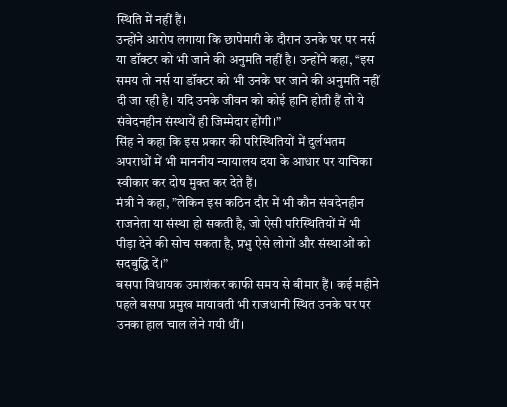स्थिति में नहीं हैं।
उन्होंने आरोप लगाया कि छापेमारी के दौरान उनके घर पर नर्स या डॉक्टर को भी जाने की अनुमति नहीं है। उन्होंने कहा, ‘‘इस समय तो नर्स या डॉक्टर को भी उनके घर जाने की अनुमति नहीं दी जा रही है। यदि उनके जीवन को कोई हानि होती हैं तो ये संवेदनहीन संस्थायें ही जिम्मेदार होंगी।”
सिंह ने कहा कि इस प्रकार की परिस्थितियों में दुर्लभतम अपराधों में भी माननीय न्यायालय दया के आधार पर याचिका स्वीकार कर दोष मुक्त कर देते हैं।
मंत्री ने कहा, ”लेकिन इस कठिन दौर में भी कौन संवदेनहीन राजनेता या संस्था हो सकती है, जो ऐसी परिस्थितियों में भी पीड़ा देने की सोच सकता है, प्रभु ऐसे लोगों और संस्थाओं को सदबुद्धि दें।”
बसपा विधायक उमाशंकर काफी समय से बीमार हैं। कई महीने पहले बसपा प्रमुख मायावती भी राजधानी स्थित उनके घर पर उनका हाल चाल लेने गयी थीं।